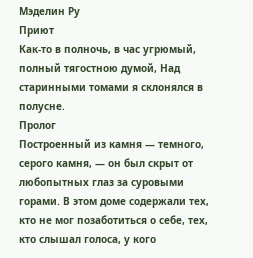Мэделин Ру
Приют
Как-то в полночь, в час угрюмый, полный тягостною думой, Над старинными томами я склонялся в полусне.
Пролог
Построенный из камня — темного, серого камня, — он был скрыт от любопытных глаз за суровыми горами. В этом доме содержали тех, кто не мог позаботиться о себе, тех, кто слышал голоса, у кого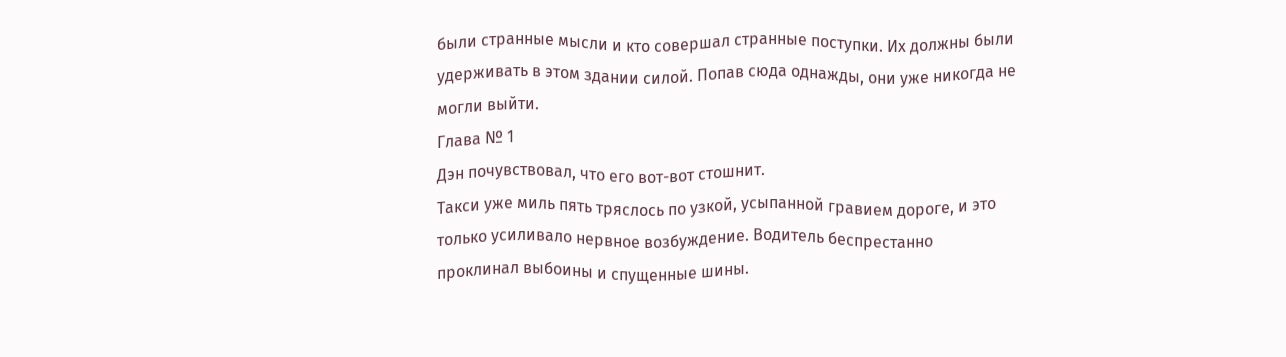были странные мысли и кто совершал странные поступки. Их должны были удерживать в этом здании силой. Попав сюда однажды, они уже никогда не могли выйти.
Глава № 1
Дэн почувствовал, что его вот-вот стошнит.
Такси уже миль пять тряслось по узкой, усыпанной гравием дороге, и это только усиливало нервное возбуждение. Водитель беспрестанно проклинал выбоины и спущенные шины.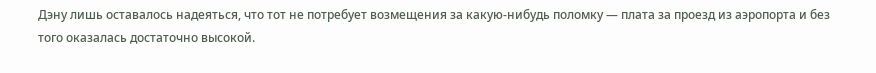Дэну лишь оставалось надеяться, что тот не потребует возмещения за какую-нибудь поломку — плата за проезд из аэропорта и без того оказалась достаточно высокой.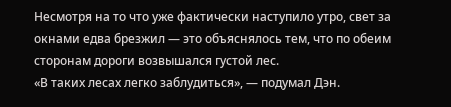Несмотря на то что уже фактически наступило утро, свет за окнами едва брезжил — это объяснялось тем, что по обеим сторонам дороги возвышался густой лес.
«В таких лесах легко заблудиться», — подумал Дэн.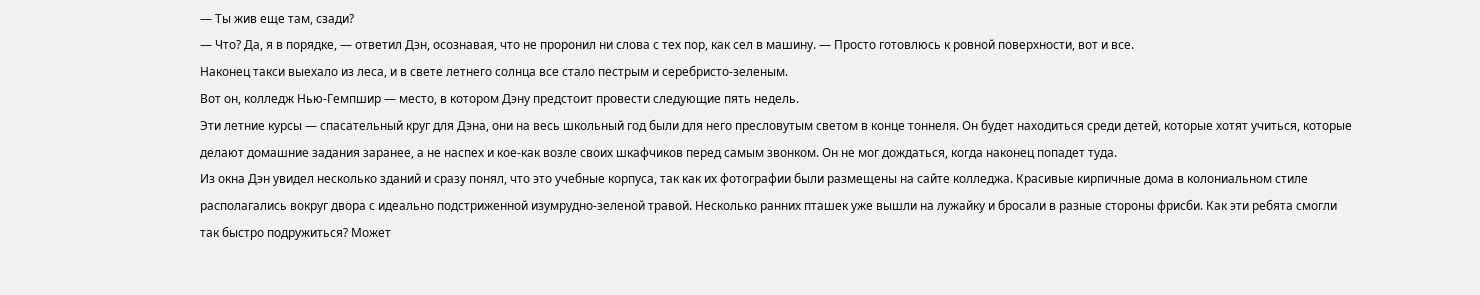— Ты жив еще там, сзади?
— Что? Да, я в порядке, — ответил Дэн, осознавая, что не проронил ни слова с тех пор, как сел в машину. — Просто готовлюсь к ровной поверхности, вот и все.
Наконец такси выехало из леса, и в свете летнего солнца все стало пестрым и серебристо-зеленым.
Вот он, колледж Нью-Гемпшир — место, в котором Дэну предстоит провести следующие пять недель.
Эти летние курсы — спасательный круг для Дэна, они на весь школьный год были для него пресловутым светом в конце тоннеля. Он будет находиться среди детей, которые хотят учиться, которые делают домашние задания заранее, а не наспех и кое-как возле своих шкафчиков перед самым звонком. Он не мог дождаться, когда наконец попадет туда.
Из окна Дэн увидел несколько зданий и сразу понял, что это учебные корпуса, так как их фотографии были размещены на сайте колледжа. Красивые кирпичные дома в колониальном стиле располагались вокруг двора с идеально подстриженной изумрудно-зеленой травой. Несколько ранних пташек уже вышли на лужайку и бросали в разные стороны фрисби. Как эти ребята смогли так быстро подружиться? Может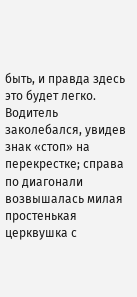быть, и правда здесь это будет легко.
Водитель заколебался, увидев знак «стоп» на перекрестке; справа по диагонали возвышалась милая простенькая церквушка с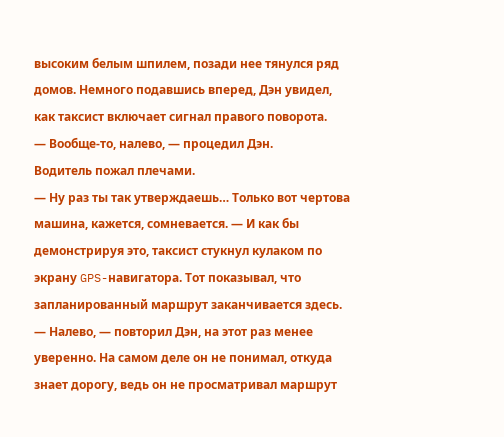высоким белым шпилем, позади нее тянулся ряд домов. Немного подавшись вперед, Дэн увидел, как таксист включает сигнал правого поворота.
— Вообще-то, налево, — процедил Дэн.
Водитель пожал плечами.
— Ну раз ты так утверждаешь… Только вот чертова машина, кажется, сомневается. — И как бы демонстрируя это, таксист стукнул кулаком по экрану GPS-навигатора. Тот показывал, что запланированный маршрут заканчивается здесь.
— Налево, — повторил Дэн, на этот раз менее уверенно. На самом деле он не понимал, откуда знает дорогу, ведь он не просматривал маршрут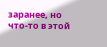заранее, но что-то в этой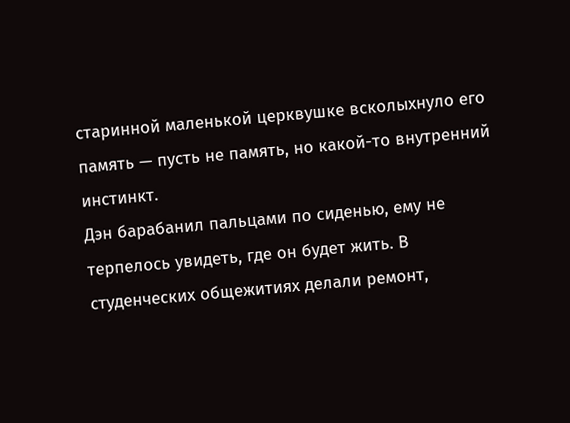старинной маленькой церквушке всколыхнуло его память — пусть не память, но какой-то внутренний инстинкт.
Дэн барабанил пальцами по сиденью, ему не терпелось увидеть, где он будет жить. В студенческих общежитиях делали ремонт,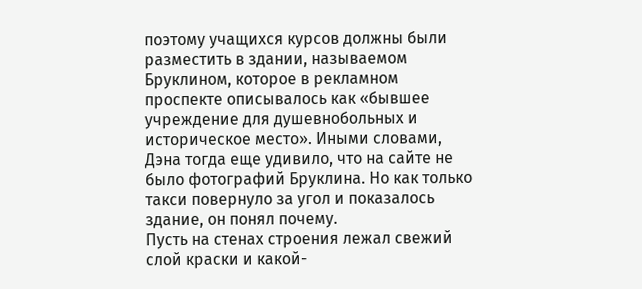поэтому учащихся курсов должны были разместить в здании, называемом Бруклином, которое в рекламном проспекте описывалось как «бывшее учреждение для душевнобольных и историческое место». Иными словами,
Дэна тогда еще удивило, что на сайте не было фотографий Бруклина. Но как только такси повернуло за угол и показалось здание, он понял почему.
Пусть на стенах строения лежал свежий слой краски и какой-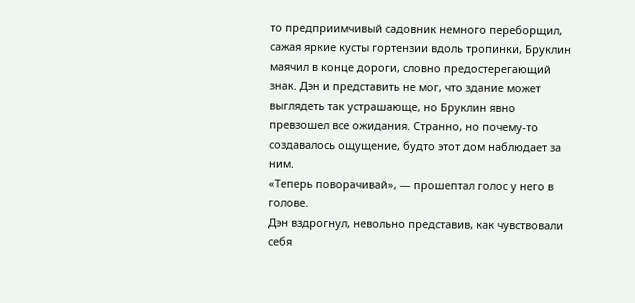то предприимчивый садовник немного переборщил, сажая яркие кусты гортензии вдоль тропинки, Бруклин маячил в конце дороги, словно предостерегающий знак. Дэн и представить не мог, что здание может выглядеть так устрашающе, но Бруклин явно превзошел все ожидания. Странно, но почему-то создавалось ощущение, будто этот дом наблюдает за ним.
«Теперь поворачивай», — прошептал голос у него в голове.
Дэн вздрогнул, невольно представив, как чувствовали себя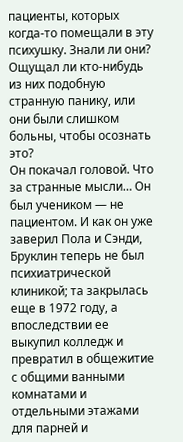пациенты, которых когда-то помещали в эту психушку. Знали ли они? Ощущал ли кто-нибудь из них подобную странную панику, или они были слишком больны, чтобы осознать это?
Он покачал головой. Что за странные мысли… Он был учеником — не пациентом. И как он уже заверил Пола и Сэнди, Бруклин теперь не был психиатрической клиникой; та закрылась еще в 1972 году, а впоследствии ее выкупил колледж и превратил в общежитие с общими ванными комнатами и отдельными этажами для парней и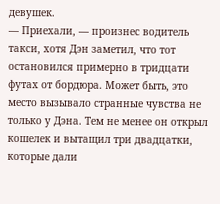девушек.
— Приехали, — произнес водитель такси, хотя Дэн заметил, что тот остановился примерно в тридцати футах от бордюра. Может быть, это место вызывало странные чувства не только у Дэна. Тем не менее он открыл кошелек и вытащил три двадцатки, которые дали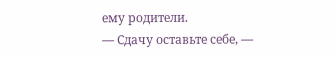ему родители.
— Сдачу оставьте себе, —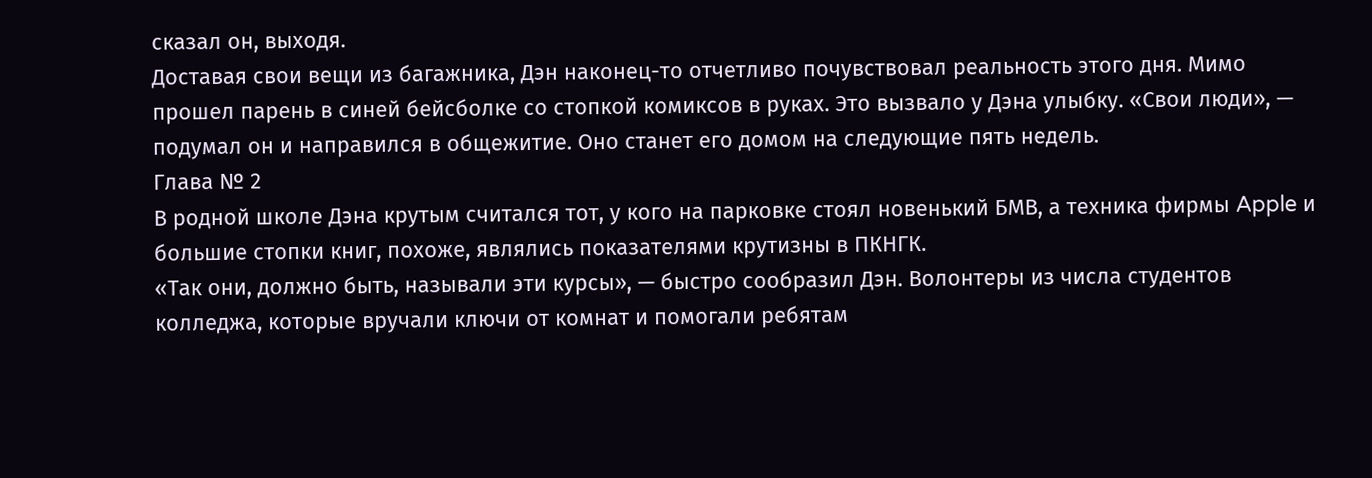сказал он, выходя.
Доставая свои вещи из багажника, Дэн наконец-то отчетливо почувствовал реальность этого дня. Мимо прошел парень в синей бейсболке со стопкой комиксов в руках. Это вызвало у Дэна улыбку. «Свои люди», — подумал он и направился в общежитие. Оно станет его домом на следующие пять недель.
Глава № 2
В родной школе Дэна крутым считался тот, у кого на парковке стоял новенький БМВ, а техника фирмы Apple и большие стопки книг, похоже, являлись показателями крутизны в ПКНГК.
«Так они, должно быть, называли эти курсы», — быстро сообразил Дэн. Волонтеры из числа студентов колледжа, которые вручали ключи от комнат и помогали ребятам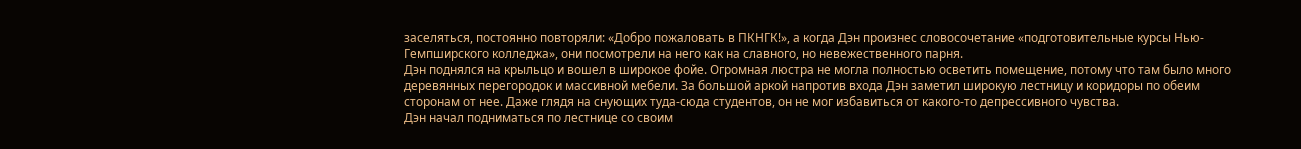заселяться, постоянно повторяли: «Добро пожаловать в ПКНГК!», а когда Дэн произнес словосочетание «подготовительные курсы Нью-Гемпширского колледжа», они посмотрели на него как на славного, но невежественного парня.
Дэн поднялся на крыльцо и вошел в широкое фойе. Огромная люстра не могла полностью осветить помещение, потому что там было много деревянных перегородок и массивной мебели. За большой аркой напротив входа Дэн заметил широкую лестницу и коридоры по обеим сторонам от нее. Даже глядя на снующих туда-сюда студентов, он не мог избавиться от какого-то депрессивного чувства.
Дэн начал подниматься по лестнице со своим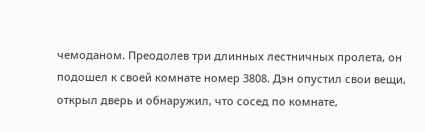чемоданом. Преодолев три длинных лестничных пролета, он подошел к своей комнате номер 3808. Дэн опустил свои вещи, открыл дверь и обнаружил, что сосед по комнате,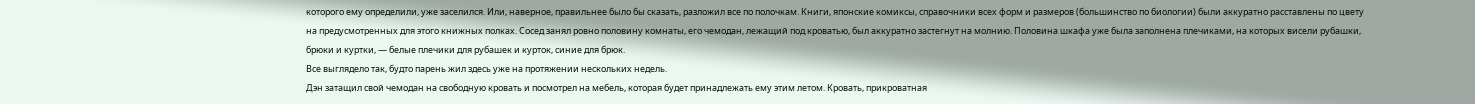которого ему определили, уже заселился. Или, наверное, правильнее было бы сказать, разложил все по полочкам. Книги, японские комиксы, справочники всех форм и размеров (большинство по биологии) были аккуратно расставлены по цвету на предусмотренных для этого книжных полках. Сосед занял ровно половину комнаты, его чемодан, лежащий под кроватью, был аккуратно застегнут на молнию. Половина шкафа уже была заполнена плечиками, на которых висели рубашки, брюки и куртки, — белые плечики для рубашек и курток, синие для брюк.
Все выглядело так, будто парень жил здесь уже на протяжении нескольких недель.
Дэн затащил свой чемодан на свободную кровать и посмотрел на мебель, которая будет принадлежать ему этим летом. Кровать, прикроватная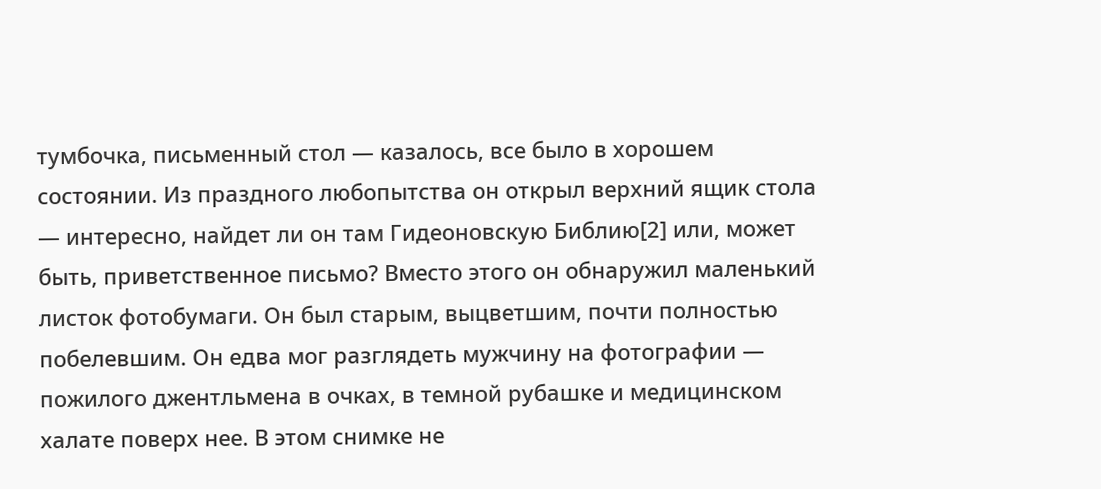тумбочка, письменный стол — казалось, все было в хорошем состоянии. Из праздного любопытства он открыл верхний ящик стола — интересно, найдет ли он там Гидеоновскую Библию[2] или, может быть, приветственное письмо? Вместо этого он обнаружил маленький листок фотобумаги. Он был старым, выцветшим, почти полностью побелевшим. Он едва мог разглядеть мужчину на фотографии — пожилого джентльмена в очках, в темной рубашке и медицинском халате поверх нее. В этом снимке не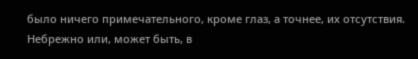было ничего примечательного, кроме глаз, а точнее, их отсутствия. Небрежно или, может быть, в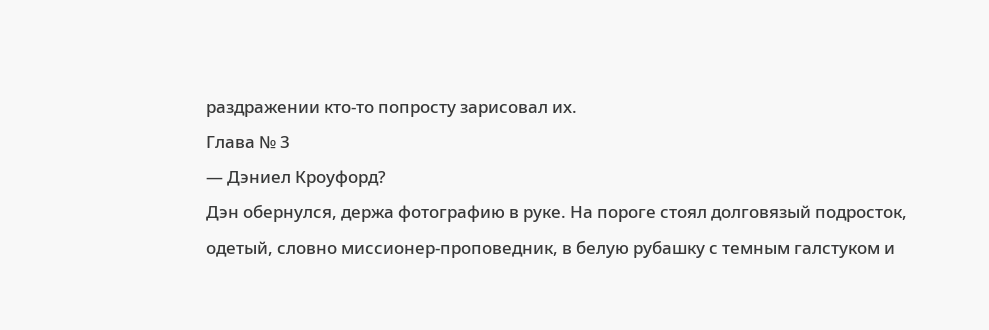раздражении кто-то попросту зарисовал их.
Глава № 3
— Дэниел Кроуфорд?
Дэн обернулся, держа фотографию в руке. На пороге стоял долговязый подросток, одетый, словно миссионер-проповедник, в белую рубашку с темным галстуком и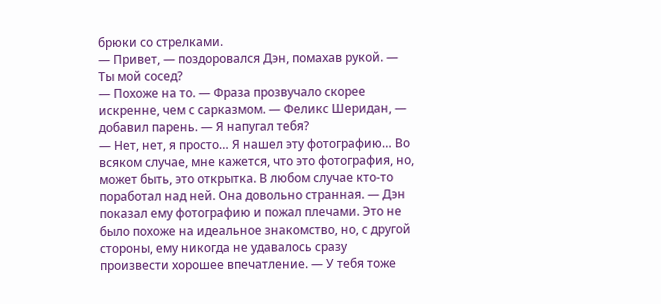брюки со стрелками.
— Привет, — поздоровался Дэн, помахав рукой. — Ты мой сосед?
— Похоже на то. — Фраза прозвучало скорее искренне, чем с сарказмом. — Феликс Шеридан, — добавил парень. — Я напугал тебя?
— Нет, нет, я просто… Я нашел эту фотографию… Во всяком случае, мне кажется, что это фотография, но, может быть, это открытка. В любом случае кто-то поработал над ней. Она довольно странная. — Дэн показал ему фотографию и пожал плечами. Это не было похоже на идеальное знакомство, но, с другой стороны, ему никогда не удавалось сразу произвести хорошее впечатление. — У тебя тоже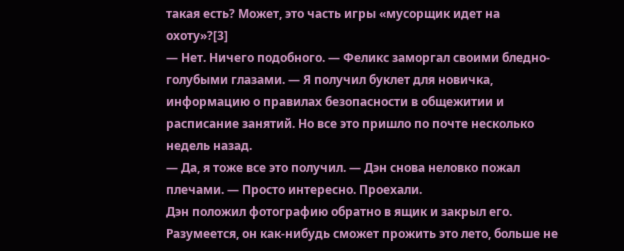такая есть? Может, это часть игры «мусорщик идет на охоту»?[3]
— Нет. Ничего подобного. — Феликс заморгал своими бледно-голубыми глазами. — Я получил буклет для новичка, информацию о правилах безопасности в общежитии и расписание занятий. Но все это пришло по почте несколько недель назад.
— Да, я тоже все это получил. — Дэн снова неловко пожал плечами. — Просто интересно. Проехали.
Дэн положил фотографию обратно в ящик и закрыл его. Разумеется, он как-нибудь сможет прожить это лето, больше не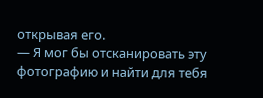открывая его.
— Я мог бы отсканировать эту фотографию и найти для тебя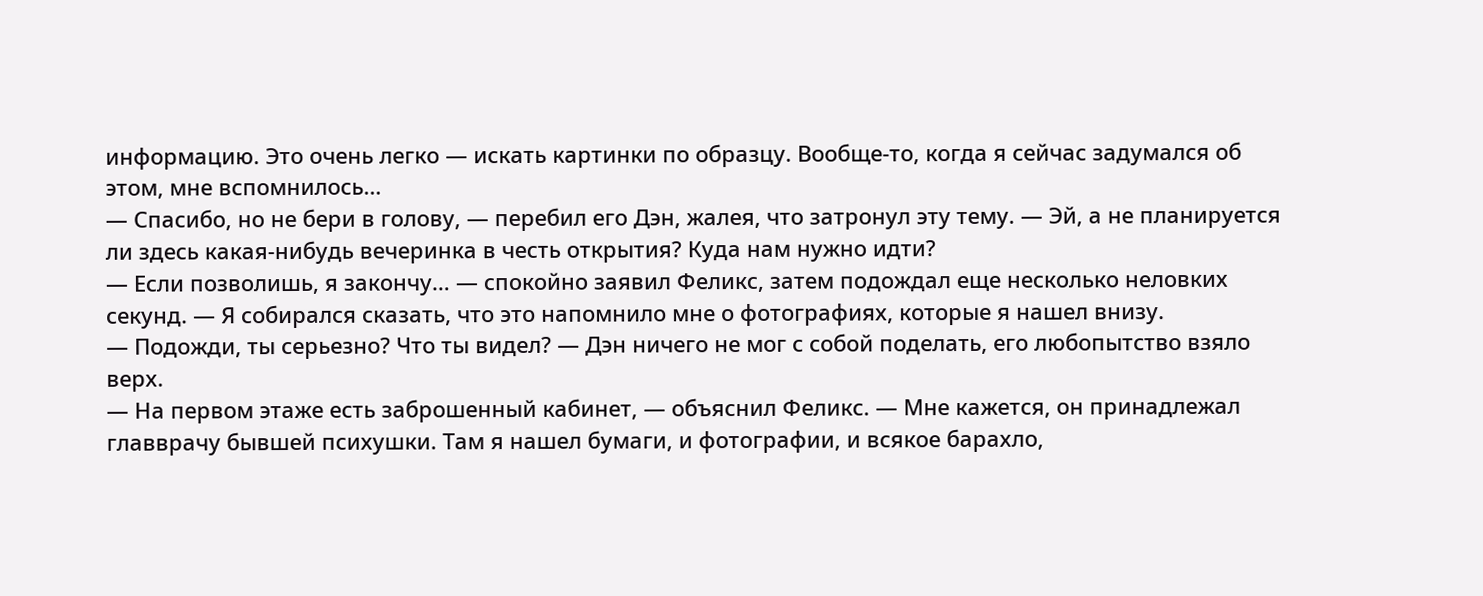информацию. Это очень легко — искать картинки по образцу. Вообще-то, когда я сейчас задумался об этом, мне вспомнилось…
— Спасибо, но не бери в голову, — перебил его Дэн, жалея, что затронул эту тему. — Эй, а не планируется ли здесь какая-нибудь вечеринка в честь открытия? Куда нам нужно идти?
— Если позволишь, я закончу… — спокойно заявил Феликс, затем подождал еще несколько неловких секунд. — Я собирался сказать, что это напомнило мне о фотографиях, которые я нашел внизу.
— Подожди, ты серьезно? Что ты видел? — Дэн ничего не мог с собой поделать, его любопытство взяло верх.
— На первом этаже есть заброшенный кабинет, — объяснил Феликс. — Мне кажется, он принадлежал главврачу бывшей психушки. Там я нашел бумаги, и фотографии, и всякое барахло,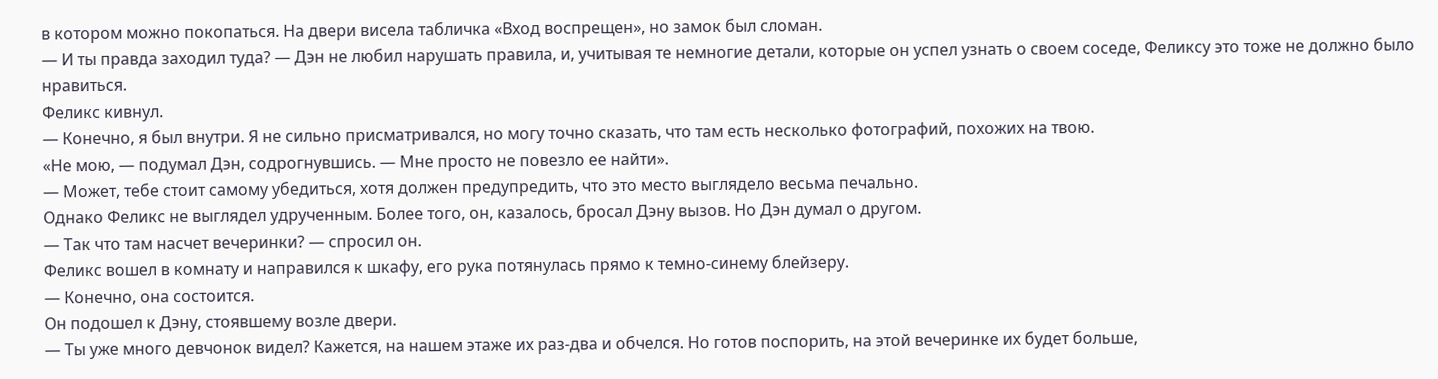в котором можно покопаться. На двери висела табличка «Вход воспрещен», но замок был сломан.
— И ты правда заходил туда? — Дэн не любил нарушать правила, и, учитывая те немногие детали, которые он успел узнать о своем соседе, Феликсу это тоже не должно было нравиться.
Феликс кивнул.
— Конечно, я был внутри. Я не сильно присматривался, но могу точно сказать, что там есть несколько фотографий, похожих на твою.
«Не мою, — подумал Дэн, содрогнувшись. — Мне просто не повезло ее найти».
— Может, тебе стоит самому убедиться, хотя должен предупредить, что это место выглядело весьма печально.
Однако Феликс не выглядел удрученным. Более того, он, казалось, бросал Дэну вызов. Но Дэн думал о другом.
— Так что там насчет вечеринки? — спросил он.
Феликс вошел в комнату и направился к шкафу, его рука потянулась прямо к темно-синему блейзеру.
— Конечно, она состоится.
Он подошел к Дэну, стоявшему возле двери.
— Ты уже много девчонок видел? Кажется, на нашем этаже их раз-два и обчелся. Но готов поспорить, на этой вечеринке их будет больше,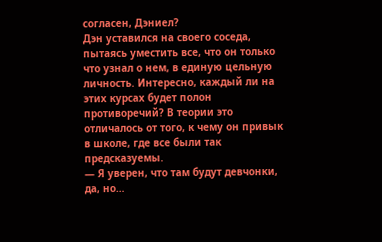согласен, Дэниел?
Дэн уставился на своего соседа, пытаясь уместить все, что он только что узнал о нем, в единую цельную личность. Интересно, каждый ли на этих курсах будет полон противоречий? В теории это отличалось от того, к чему он привык в школе, где все были так предсказуемы.
— Я уверен, что там будут девчонки, да, но…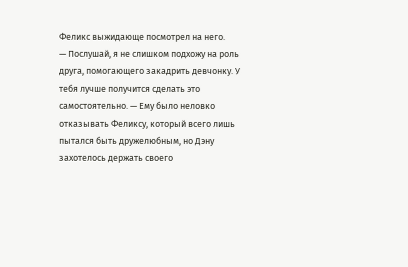Феликс выжидающе посмотрел на него.
— Послушай, я не слишком подхожу на роль друга, помогающего закадрить девчонку. У тебя лучше получится сделать это самостоятельно. — Ему было неловко отказывать Феликсу, который всего лишь пытался быть дружелюбным, но Дэну захотелось держать своего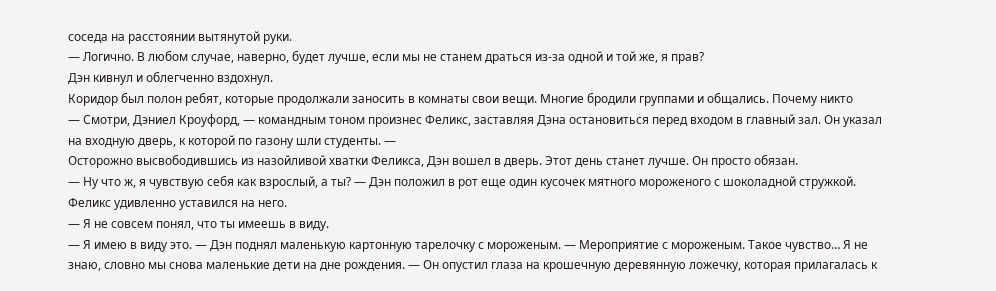соседа на расстоянии вытянутой руки.
— Логично. В любом случае, наверно, будет лучше, если мы не станем драться из-за одной и той же, я прав?
Дэн кивнул и облегченно вздохнул.
Коридор был полон ребят, которые продолжали заносить в комнаты свои вещи. Многие бродили группами и общались. Почему никто
— Смотри, Дэниел Кроуфорд, — командным тоном произнес Феликс, заставляя Дэна остановиться перед входом в главный зал. Он указал на входную дверь, к которой по газону шли студенты. —
Осторожно высвободившись из назойливой хватки Феликса, Дэн вошел в дверь. Этот день станет лучше. Он просто обязан.
— Ну что ж, я чувствую себя как взрослый, а ты? — Дэн положил в рот еще один кусочек мятного мороженого с шоколадной стружкой.
Феликс удивленно уставился на него.
— Я не совсем понял, что ты имеешь в виду.
— Я имею в виду это. — Дэн поднял маленькую картонную тарелочку с мороженым. — Мероприятие с мороженым. Такое чувство… Я не знаю, словно мы снова маленькие дети на дне рождения. — Он опустил глаза на крошечную деревянную ложечку, которая прилагалась к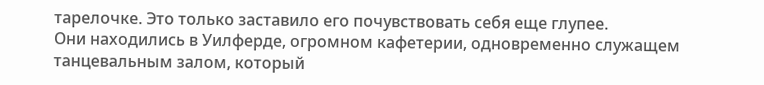тарелочке. Это только заставило его почувствовать себя еще глупее.
Они находились в Уилферде, огромном кафетерии, одновременно служащем танцевальным залом, который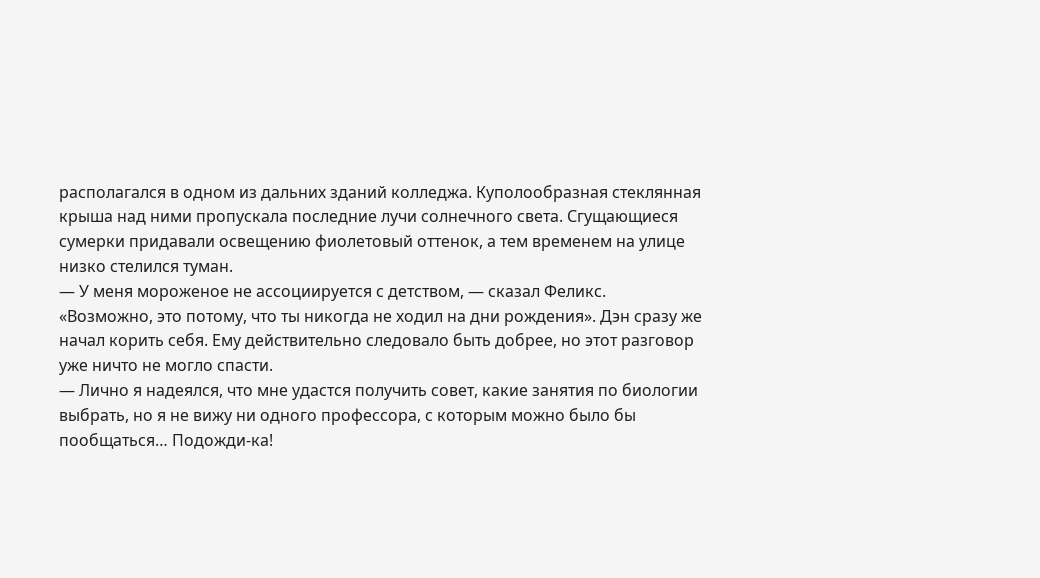располагался в одном из дальних зданий колледжа. Куполообразная стеклянная крыша над ними пропускала последние лучи солнечного света. Сгущающиеся сумерки придавали освещению фиолетовый оттенок, а тем временем на улице низко стелился туман.
— У меня мороженое не ассоциируется с детством, — сказал Феликс.
«Возможно, это потому, что ты никогда не ходил на дни рождения». Дэн сразу же начал корить себя. Ему действительно следовало быть добрее, но этот разговор уже ничто не могло спасти.
— Лично я надеялся, что мне удастся получить совет, какие занятия по биологии выбрать, но я не вижу ни одного профессора, с которым можно было бы пообщаться… Подожди-ка!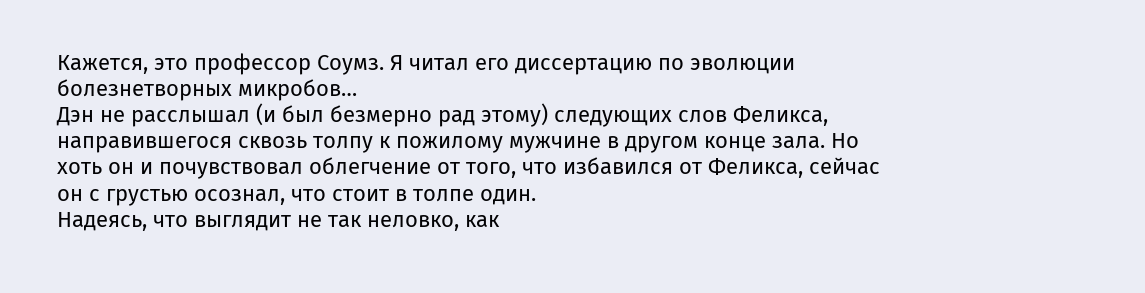Кажется, это профессор Соумз. Я читал его диссертацию по эволюции болезнетворных микробов…
Дэн не расслышал (и был безмерно рад этому) следующих слов Феликса, направившегося сквозь толпу к пожилому мужчине в другом конце зала. Но хоть он и почувствовал облегчение от того, что избавился от Феликса, сейчас он с грустью осознал, что стоит в толпе один.
Надеясь, что выглядит не так неловко, как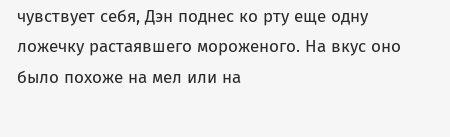чувствует себя, Дэн поднес ко рту еще одну ложечку растаявшего мороженого. На вкус оно было похоже на мел или на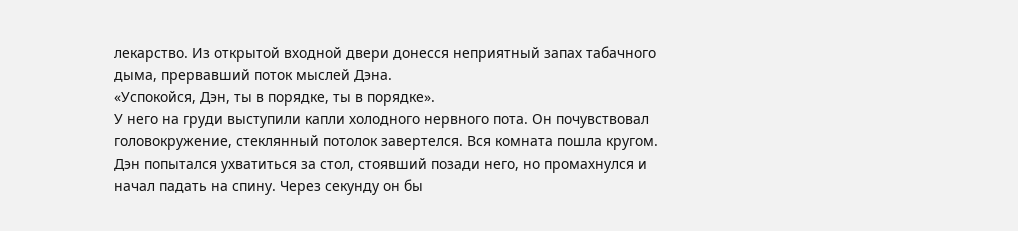лекарство. Из открытой входной двери донесся неприятный запах табачного дыма, прервавший поток мыслей Дэна.
«Успокойся, Дэн, ты в порядке, ты в порядке».
У него на груди выступили капли холодного нервного пота. Он почувствовал головокружение, стеклянный потолок завертелся. Вся комната пошла кругом. Дэн попытался ухватиться за стол, стоявший позади него, но промахнулся и начал падать на спину. Через секунду он бы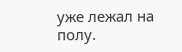уже лежал на полу.